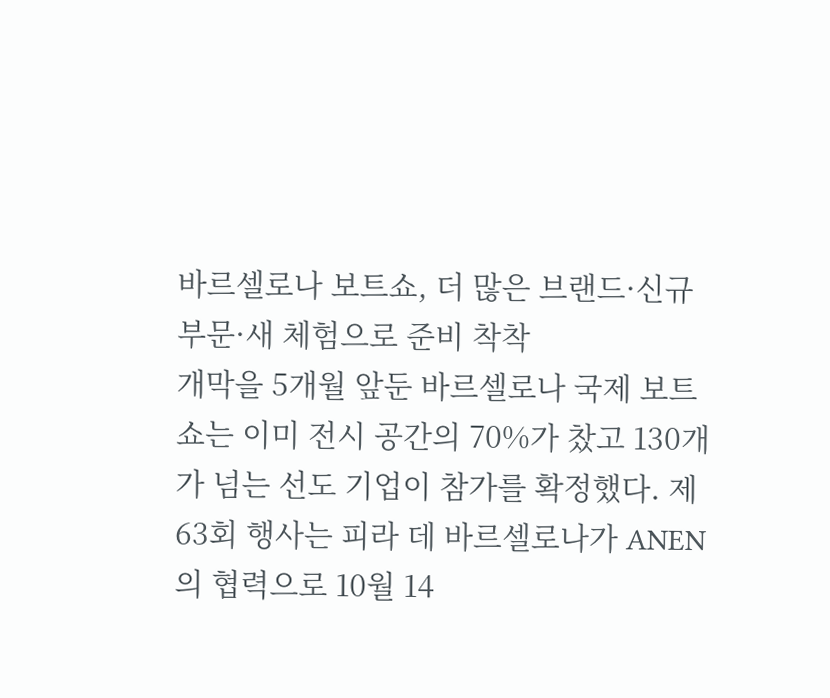바르셀로나 보트쇼, 더 많은 브랜드·신규 부문·새 체험으로 준비 착착
개막을 5개월 앞둔 바르셀로나 국제 보트쇼는 이미 전시 공간의 70%가 찼고 130개가 넘는 선도 기업이 참가를 확정했다. 제63회 행사는 피라 데 바르셀로나가 ANEN의 협력으로 10월 14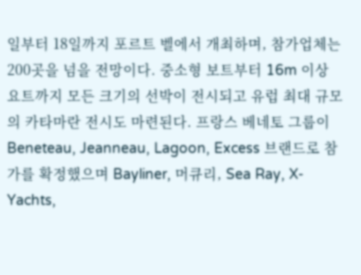일부터 18일까지 포르트 벨에서 개최하며, 참가업체는 200곳을 넘을 전망이다. 중소형 보트부터 16m 이상 요트까지 모든 크기의 선박이 전시되고 유럽 최대 규모의 카타마란 전시도 마련된다. 프랑스 베네토 그룹이 Beneteau, Jeanneau, Lagoon, Excess 브랜드로 참가를 확정했으며 Bayliner, 머큐리, Sea Ray, X-Yachts,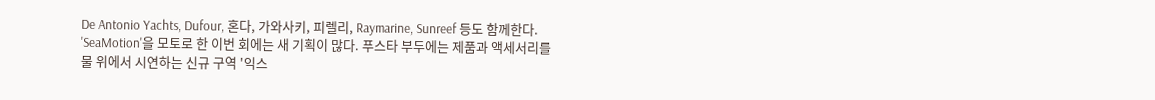De Antonio Yachts, Dufour, 혼다, 가와사키, 피렐리, Raymarine, Sunreef 등도 함께한다. 'SeaMotion'을 모토로 한 이번 회에는 새 기획이 많다. 푸스타 부두에는 제품과 액세서리를 물 위에서 시연하는 신규 구역 '익스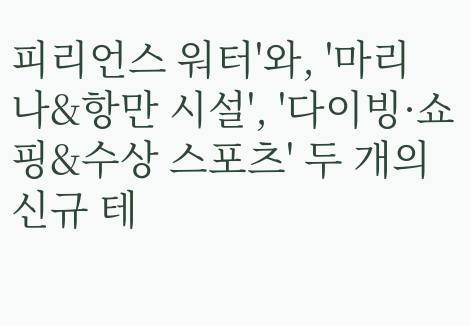피리언스 워터'와, '마리나&항만 시설', '다이빙·쇼핑&수상 스포츠' 두 개의 신규 테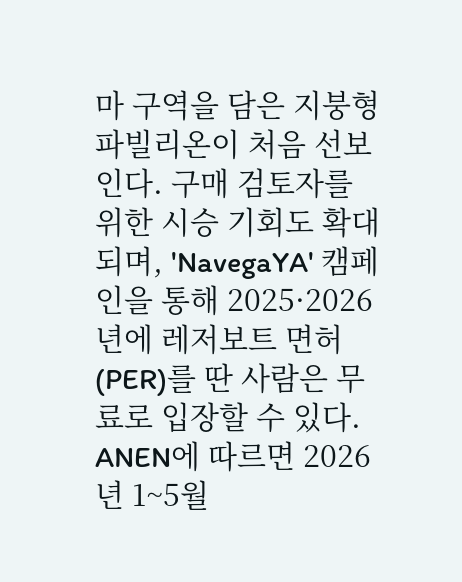마 구역을 담은 지붕형 파빌리온이 처음 선보인다. 구매 검토자를 위한 시승 기회도 확대되며, 'NavegaYA' 캠페인을 통해 2025·2026년에 레저보트 면허(PER)를 딴 사람은 무료로 입장할 수 있다. ANEN에 따르면 2026년 1~5월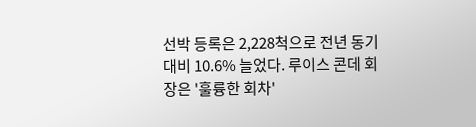선박 등록은 2,228척으로 전년 동기 대비 10.6% 늘었다. 루이스 콘데 회장은 '훌륭한 회차'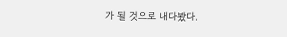가 될 것으로 내다봤다.